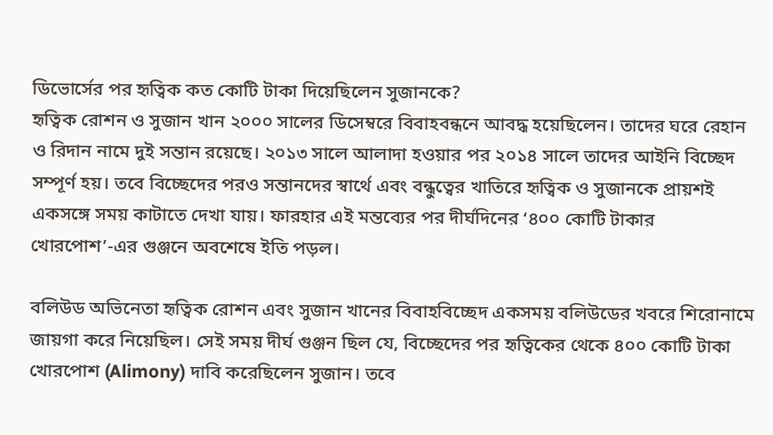ডিভোর্সের পর হৃত্বিক কত কোটি টাকা দিয়েছিলেন সুজানকে?
হৃত্বিক রোশন ও সুজান খান ২০০০ সালের ডিসেম্বরে বিবাহবন্ধনে আবদ্ধ হয়েছিলেন। তাদের ঘরে রেহান ও রিদান নামে দুই সন্তান রয়েছে। ২০১৩ সালে আলাদা হওয়ার পর ২০১৪ সালে তাদের আইনি বিচ্ছেদ সম্পূর্ণ হয়। তবে বিচ্ছেদের পরও সন্তানদের স্বার্থে এবং বন্ধুত্বের খাতিরে হৃত্বিক ও সুজানকে প্রায়শই একসঙ্গে সময় কাটাতে দেখা যায়। ফারহার এই মন্তব্যের পর দীর্ঘদিনের ‘৪০০ কোটি টাকার খোরপোশ’-এর গুঞ্জনে অবশেষে ইতি পড়ল।

বলিউড অভিনেতা হৃত্বিক রোশন এবং সুজান খানের বিবাহবিচ্ছেদ একসময় বলিউডের খবরে শিরোনামে জায়গা করে নিয়েছিল। সেই সময় দীর্ঘ গুঞ্জন ছিল যে, বিচ্ছেদের পর হৃত্বিকের থেকে ৪০০ কোটি টাকা খোরপোশ (Alimony) দাবি করেছিলেন সুজান। তবে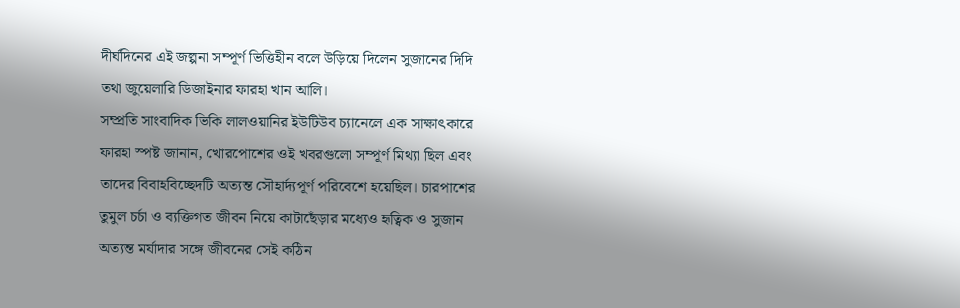দীর্ঘদিনের এই জল্পনা সম্পূর্ণ ভিত্তিহীন বলে উড়িয়ে দিলেন সুজানের দিদি তথা জুয়েলারি ডিজাইনার ফারহা খান আলি।
সম্প্রতি সাংবাদিক ভিকি লালওয়ানির ইউটিউব চ্যানেলে এক সাক্ষাৎকারে ফারহা স্পষ্ট জানান, খোরপোশের ওই খবরগুলো সম্পূর্ণ মিথ্যা ছিল এবং তাদের বিবাহবিচ্ছেদটি অত্যন্ত সৌহার্দ্যপূর্ণ পরিবেশে হয়েছিল। চারপাশের তুমুল চর্চা ও ব্যক্তিগত জীবন নিয়ে কাটাছেঁড়ার মধ্যেও হৃত্বিক ও সুজান অত্যন্ত মর্যাদার সঙ্গে জীবনের সেই কঠিন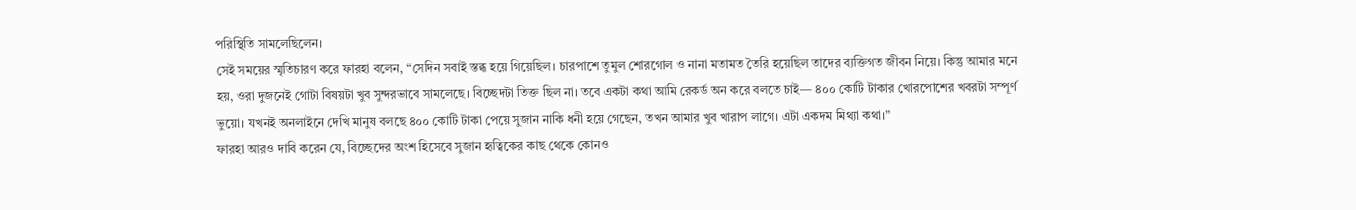পরিস্থিতি সামলেছিলেন।
সেই সময়ের স্মৃতিচারণ করে ফারহা বলেন, “সেদিন সবাই স্তব্ধ হয়ে গিয়েছিল। চারপাশে তুমুল শোরগোল ও নানা মতামত তৈরি হয়েছিল তাদের ব্যক্তিগত জীবন নিয়ে। কিন্তু আমার মনে হয়, ওরা দুজনেই গোটা বিষয়টা খুব সুন্দরভাবে সামলেছে। বিচ্ছেদটা তিক্ত ছিল না। তবে একটা কথা আমি রেকর্ড অন করে বলতে চাই— ৪০০ কোটি টাকার খোরপোশের খবরটা সম্পূর্ণ ভুয়ো। যখনই অনলাইনে দেখি মানুষ বলছে ৪০০ কোটি টাকা পেয়ে সুজান নাকি ধনী হয়ে গেছেন, তখন আমার খুব খারাপ লাগে। এটা একদম মিথ্যা কথা।”
ফারহা আরও দাবি করেন যে, বিচ্ছেদের অংশ হিসেবে সুজান হৃত্বিকের কাছ থেকে কোনও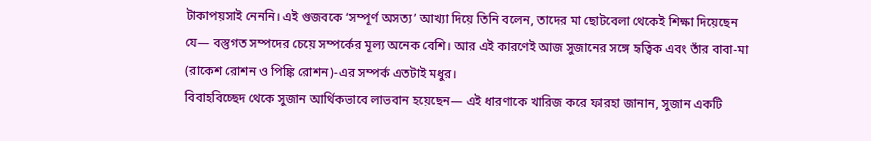টাকাপয়সাই নেননি। এই গুজবকে ‘সম্পূর্ণ অসত্য’ আখ্যা দিয়ে তিনি বলেন, তাদের মা ছোটবেলা থেকেই শিক্ষা দিয়েছেন যে— বস্তুগত সম্পদের চেয়ে সম্পর্কের মূল্য অনেক বেশি। আর এই কারণেই আজ সুজানের সঙ্গে হৃত্বিক এবং তাঁর বাবা-মা (রাকেশ রোশন ও পিঙ্কি রোশন)-এর সম্পর্ক এতটাই মধুর।
বিবাহবিচ্ছেদ থেকে সুজান আর্থিকভাবে লাভবান হয়েছেন— এই ধারণাকে খারিজ করে ফারহা জানান, সুজান একটি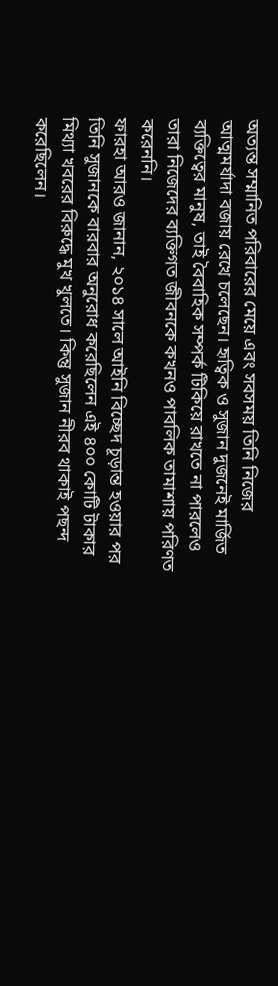অত্যন্ত সম্মানিত পরিবারের মেয়ে এবং সবসময় তিনি নিজের আত্মমর্যাদা বজায় রেখে চলেছেন। হৃত্বিক ও সুজান দুজনেই মার্জিত ব্যক্তিত্বের মানুষ, তাই বৈবাহিক সম্পর্ক টিকিয়ে রাখতে না পারলেও তারা নিজেদের ব্যক্তিগত জীবনকে কখনও পাবলিক তামাশায় পরিণত করেননি।
ফারহা আরও জানান, ২০১৪ সালে আইনি বিচ্ছেদ চূড়ান্ত হওয়ার পর তিনি সুজানকে বারবার অনুরোধ করেছিলেন এই ৪০০ কোটি টাকার মিথ্যা খবরের বিরুদ্ধে মুখ খুলতে। কিন্তু সুজান নীরব থাকাই পছন্দ করেছিলেন।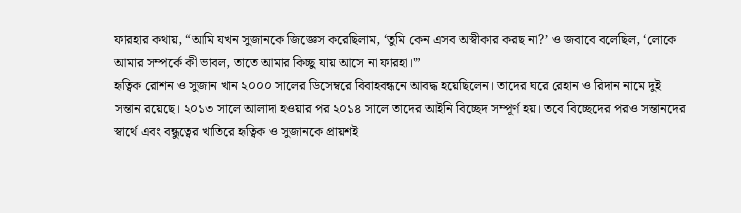ফারহার কথায়, “আমি যখন সুজানকে জিজ্ঞেস করেছিলাম, ‘তুমি কেন এসব অস্বীকার করছ না?’ ও জবাবে বলেছিল, ‘লোকে আমার সম্পর্কে কী ভাবল, তাতে আমার কিচ্ছু যায় আসে না ফারহা।'”
হৃত্বিক রোশন ও সুজান খান ২০০০ সালের ডিসেম্বরে বিবাহবন্ধনে আবদ্ধ হয়েছিলেন। তাদের ঘরে রেহান ও রিদান নামে দুই সন্তান রয়েছে। ২০১৩ সালে আলাদা হওয়ার পর ২০১৪ সালে তাদের আইনি বিচ্ছেদ সম্পূর্ণ হয়। তবে বিচ্ছেদের পরও সন্তানদের স্বার্থে এবং বন্ধুত্বের খাতিরে হৃত্বিক ও সুজানকে প্রায়শই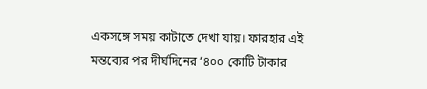একসঙ্গে সময় কাটাতে দেখা যায়। ফারহার এই মন্তব্যের পর দীর্ঘদিনের ‘৪০০ কোটি টাকার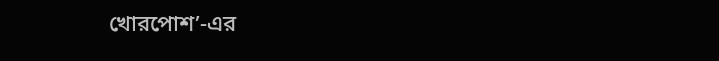খোরপোশ’-এর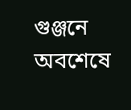গুঞ্জনে অবশেষে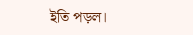ইতি পড়ল।